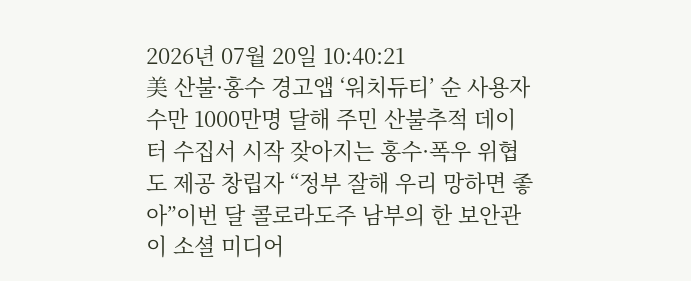2026년 07월 20일 10:40:21
美 산불·홍수 경고앱 ‘워치듀티’ 순 사용자 수만 1000만명 달해 주민 산불추적 데이터 수집서 시작 잦아지는 홍수·폭우 위협도 제공 창립자 “정부 잘해 우리 망하면 좋아”이번 달 콜로라도주 남부의 한 보안관이 소셜 미디어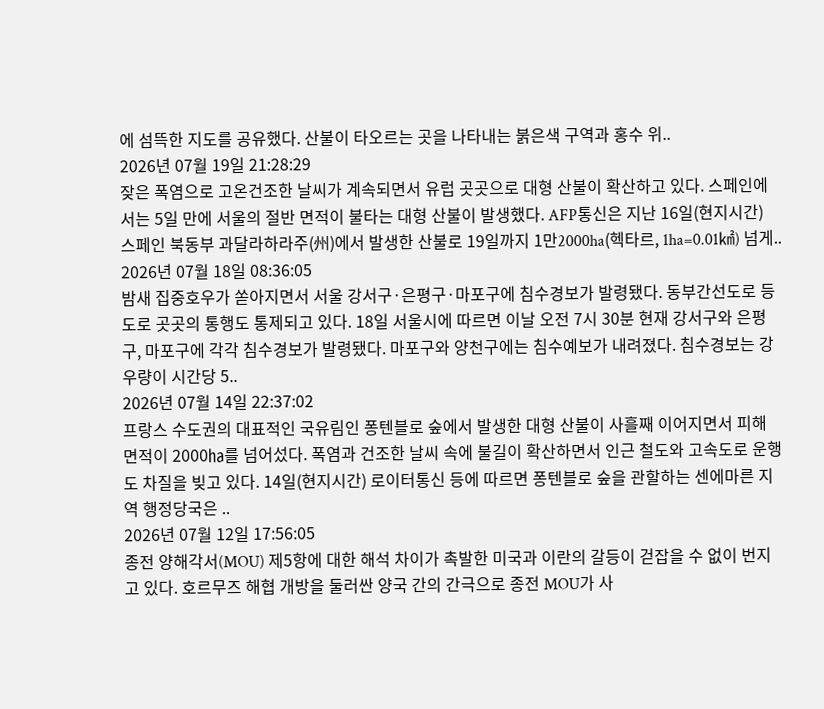에 섬뜩한 지도를 공유했다. 산불이 타오르는 곳을 나타내는 붉은색 구역과 홍수 위..
2026년 07월 19일 21:28:29
잦은 폭염으로 고온건조한 날씨가 계속되면서 유럽 곳곳으로 대형 산불이 확산하고 있다. 스페인에서는 5일 만에 서울의 절반 면적이 불타는 대형 산불이 발생했다. AFP통신은 지난 16일(현지시간) 스페인 북동부 과달라하라주(州)에서 발생한 산불로 19일까지 1만2000ha(헥타르, 1ha=0.01㎢) 넘게..
2026년 07월 18일 08:36:05
밤새 집중호우가 쏟아지면서 서울 강서구·은평구·마포구에 침수경보가 발령됐다. 동부간선도로 등 도로 곳곳의 통행도 통제되고 있다. 18일 서울시에 따르면 이날 오전 7시 30분 현재 강서구와 은평구, 마포구에 각각 침수경보가 발령됐다. 마포구와 양천구에는 침수예보가 내려졌다. 침수경보는 강우량이 시간당 5..
2026년 07월 14일 22:37:02
프랑스 수도권의 대표적인 국유림인 퐁텐블로 숲에서 발생한 대형 산불이 사흘째 이어지면서 피해 면적이 2000㏊를 넘어섰다. 폭염과 건조한 날씨 속에 불길이 확산하면서 인근 철도와 고속도로 운행도 차질을 빚고 있다. 14일(현지시간) 로이터통신 등에 따르면 퐁텐블로 숲을 관할하는 센에마른 지역 행정당국은 ..
2026년 07월 12일 17:56:05
종전 양해각서(MOU) 제5항에 대한 해석 차이가 촉발한 미국과 이란의 갈등이 걷잡을 수 없이 번지고 있다. 호르무즈 해협 개방을 둘러싼 양국 간의 간극으로 종전 MOU가 사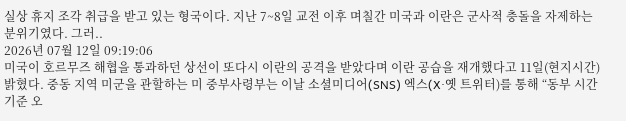실상 휴지 조각 취급을 받고 있는 형국이다. 지난 7~8일 교전 이후 며칠간 미국과 이란은 군사적 충돌을 자제하는 분위기였다. 그러..
2026년 07월 12일 09:19:06
미국이 호르무즈 해협을 통과하던 상선이 또다시 이란의 공격을 받았다며 이란 공습을 재개했다고 11일(현지시간) 밝혔다. 중동 지역 미군을 관할하는 미 중부사령부는 이날 소셜미디어(SNS) 엑스(X·옛 트위터)를 통해 “동부 시간 기준 오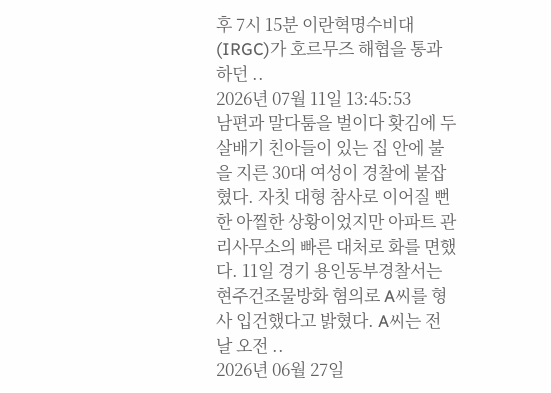후 7시 15분 이란혁명수비대(IRGC)가 호르무즈 해협을 통과하던 ..
2026년 07월 11일 13:45:53
남편과 말다툼을 벌이다 홧김에 두 살배기 친아들이 있는 집 안에 불을 지른 30대 여성이 경찰에 붙잡혔다. 자칫 대형 참사로 이어질 뻔한 아찔한 상황이었지만 아파트 관리사무소의 빠른 대처로 화를 면했다. 11일 경기 용인동부경찰서는 현주건조물방화 혐의로 A씨를 형사 입건했다고 밝혔다. A씨는 전날 오전 ..
2026년 06월 27일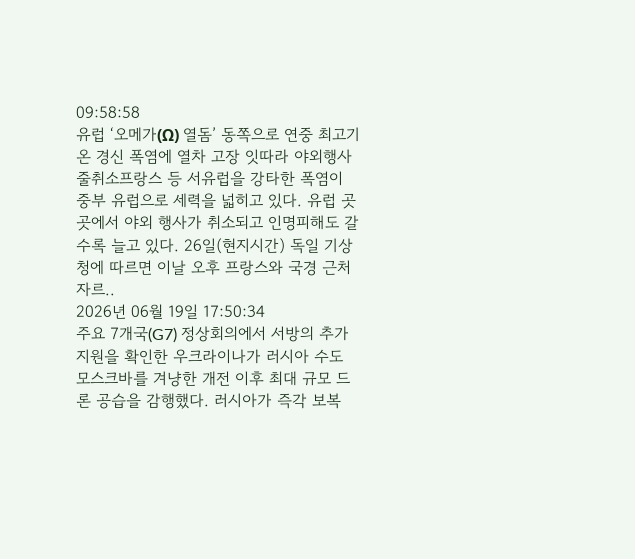09:58:58
유럽 ‘오메가(Ω) 열돔’ 동쪽으로 연중 최고기온 경신 폭염에 열차 고장 잇따라 야외행사 줄취소프랑스 등 서유럽을 강타한 폭염이 중부 유럽으로 세력을 넓히고 있다. 유럽 곳곳에서 야외 행사가 취소되고 인명피해도 갈수록 늘고 있다. 26일(현지시간) 독일 기상청에 따르면 이날 오후 프랑스와 국경 근처 자르..
2026년 06월 19일 17:50:34
주요 7개국(G7) 정상회의에서 서방의 추가 지원을 확인한 우크라이나가 러시아 수도 모스크바를 겨냥한 개전 이후 최대 규모 드론 공습을 감행했다. 러시아가 즉각 보복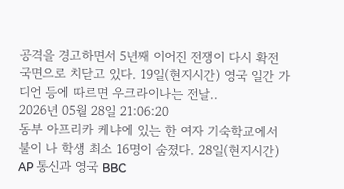공격을 경고하면서 5년째 이어진 전쟁이 다시 확전 국면으로 치닫고 있다. 19일(현지시간) 영국 일간 가디언 등에 따르면 우크라이나는 전날..
2026년 05월 28일 21:06:20
동부 아프리카 케냐에 있는 한 여자 기숙학교에서 불이 나 학생 최소 16명이 숨졌다. 28일(현지시간) AP 통신과 영국 BBC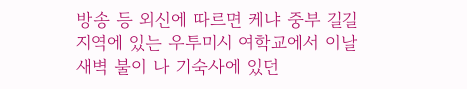방송 등 외신에 따르면 케냐 중부 길길 지역에 있는 우투미시 여학교에서 이날 새벽 불이 나 기숙사에 있던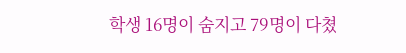학생 16명이 숨지고 79명이 다쳤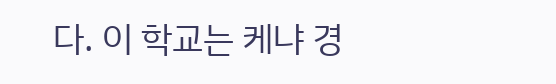다. 이 학교는 케냐 경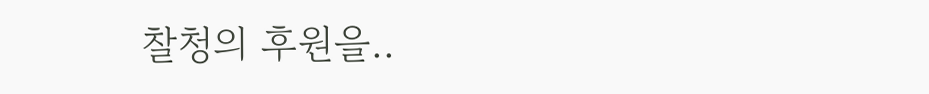찰청의 후원을..